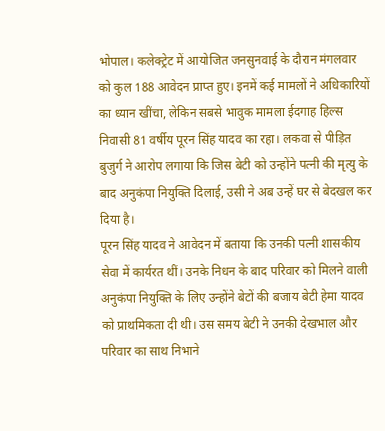भोपाल। कलेक्ट्रेट में आयोजित जनसुनवाई के दौरान मंगलवार को कुल 188 आवेदन प्राप्त हुए। इनमें कई मामलों ने अधिकारियों का ध्यान खींचा, लेकिन सबसे भावुक मामला ईदगाह हिल्स निवासी 81 वर्षीय पूरन सिंह यादव का रहा। लकवा से पीड़ित बुजुर्ग ने आरोप लगाया कि जिस बेटी को उन्होंने पत्नी की मृत्यु के बाद अनुकंपा नियुक्ति दिलाई, उसी ने अब उन्हें घर से बेदखल कर दिया है।
पूरन सिंह यादव ने आवेदन में बताया कि उनकी पत्नी शासकीय सेवा में कार्यरत थीं। उनके निधन के बाद परिवार को मिलने वाली अनुकंपा नियुक्ति के लिए उन्होंने बेटों की बजाय बेटी हेमा यादव को प्राथमिकता दी थी। उस समय बेटी ने उनकी देखभाल और परिवार का साथ निभाने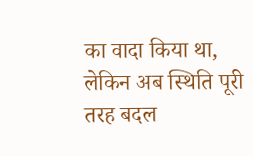का वादा किया था, लेकिन अब स्थिति पूरी तरह बदल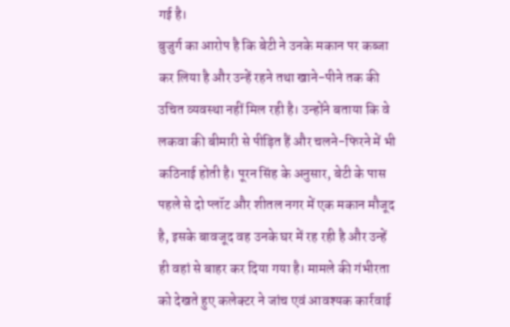गई है।
बुजुर्ग का आरोप है कि बेटी ने उनके मकान पर कब्जा कर लिया है और उन्हें रहने तथा खाने-पीने तक की उचित व्यवस्था नहीं मिल रही है। उन्होंने बताया कि वे लकवा की बीमारी से पीड़ित हैं और चलने-फिरने में भी कठिनाई होती है। पूरन सिंह के अनुसार, बेटी के पास पहले से दो प्लॉट और शीतल नगर में एक मकान मौजूद है, इसके बावजूद वह उनके घर में रह रही है और उन्हें ही वहां से बाहर कर दिया गया है। मामले की गंभीरता को देखते हुए कलेक्टर ने जांच एवं आवश्यक कार्रवाई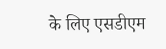के लिए एसडीएम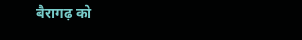बैरागढ़ को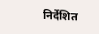निर्देशित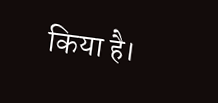किया है।